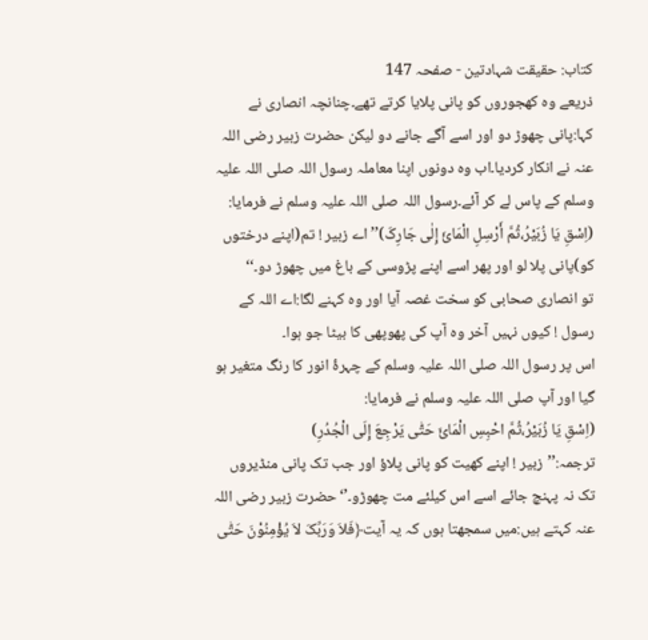کتاب: حقیقت شہادتین - صفحہ 147
ذریعے وہ کھجوروں کو پانی پلایا کرتے تھے۔چنانچہ انصاری نے کہا:پانی چھوڑ دو اور اسے آگے جانے دو لیکن حضرت زبیر رضی اللہ عنہ نے انکار کردیا۔اب وہ دونوں اپنا معاملہ رسول اللہ صلی اللہ علیہ وسلم کے پاس لے کر آئے۔رسول اللہ صلی اللہ علیہ وسلم نے فرمایا:
(اِسْقِ یَا زُبَیْرُ،ثُمَّ أَرْسِلِ الْمَائَ إِلٰی جَارِکَ)’’اے زبیر ! تم(اپنے درختوں کو)پانی پلا لو اور پھر اسے اپنے پڑوسی کے باغ میں چھوڑ دو۔‘‘
تو انصاری صحابی کو سخت غصہ آیا اور وہ کہنے لگا:اے اللہ کے رسول ! کیوں نہیں آخر وہ آپ کی پھوپھی کا بیٹا جو ہوا۔
اس پر رسول اللہ صلی اللہ علیہ وسلم کے چہرۂ انور کا رنگ متغیر ہو گیا اور آپ صلی اللہ علیہ وسلم نے فرمایا:
(اِسْقِ یَا زُبَیْرُ،ثُمَّ احْبِسِ الْمَائَ حَتّٰی یَرْجِعَ إِلَی الْجُدُرِ)
ترجمہ:’’زبیر ! اپنے کھیت کو پانی پلاؤ اور جب تک پانی منڈیروں تک نہ پہنچ جائے اسے اس کیلئے مت چھوڑو۔’‘حضرت زبیر رضی اللہ عنہ کہتے ہیں:میں سمجھتا ہوں کہ یہ آیت﴿فَلاَ وَرَبِّکَ لاَ یُؤْمِنُوْنَ حَتّٰی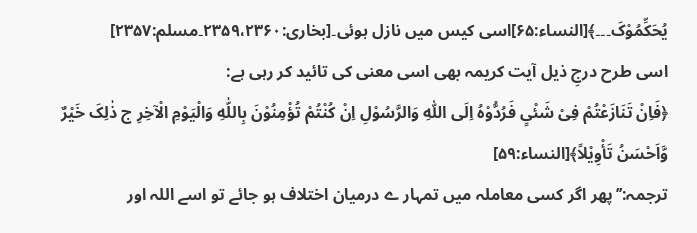یُحَکِّمُوْکَ۔۔۔﴾[النساء:۶۵]اسی کیس میں نازل ہوئی۔[بخاری:۲۳۵۹،۲۳۶۰۔مسلم:۲۳۵۷]
اسی طرح درجِ ذیل آیت کریمہ بھی اسی معنی کی تائید کر رہی ہے:
﴿فَاِنْ تَنَازَعْتُمْ فِیْ شَئْیٍ فَرُدُّوْہُ اِلَی اللّٰہِ وَالرَّسُوْلِ اِنْ کُنْتُمْ تُؤْمِنُوْنَ بِاللّٰهِ وَالْیَوْمِ الْآخِرِ ج ذٰلِکَ خَیْرٌ وَّاَحْسَنُ تَأْوِیْلاً﴾[النساء:۵۹]
ترجمہ:’’پھر اگر کسی معاملہ میں تمہار ے درمیان اختلاف ہو جائے تو اسے اللہ اور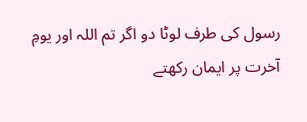رسول کی طرف لوٹا دو اگر تم اللہ اور یومِ آخرت پر ایمان رکھتے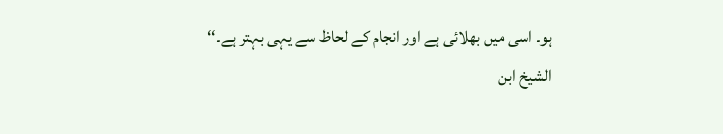ہو۔ اسی میں بھلائی ہے اور انجام کے لحاظ سے یہی بہتر ہے۔‘‘
الشیخ ابن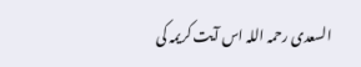السعدی رحمہ اللہ اس آیت کریمہ کی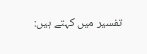تفسیر میں کہتے ہیں: